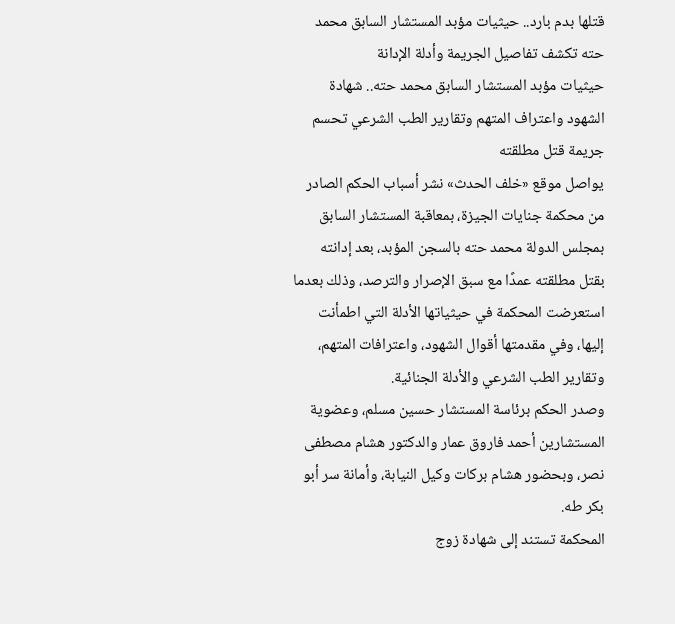قتلها بدم بارد.. حيثيات مؤبد المستشار السابق محمد حته تكشف تفاصيل الجريمة وأدلة الإدانة
حيثيات مؤبد المستشار السابق محمد حته.. شهادة الشهود واعتراف المتهم وتقارير الطب الشرعي تحسم جريمة قتل مطلقته
يواصل موقع «خلف الحدث» نشر أسباب الحكم الصادر من محكمة جنايات الجيزة، بمعاقبة المستشار السابق بمجلس الدولة محمد حته بالسجن المؤبد، بعد إدانته بقتل مطلقته عمدًا مع سبق الإصرار والترصد، وذلك بعدما استعرضت المحكمة في حيثياتها الأدلة التي اطمأنت إليها، وفي مقدمتها أقوال الشهود، واعترافات المتهم، وتقارير الطب الشرعي والأدلة الجنائية.
وصدر الحكم برئاسة المستشار حسين مسلم، وعضوية المستشارين أحمد فاروق عمار والدكتور هشام مصطفى نصر، وبحضور هشام بركات وكيل النيابة، وأمانة سر أبو بكر طه.
المحكمة تستند إلى شهادة زوج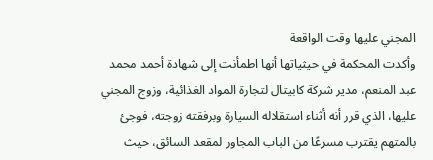المجني عليها وقت الواقعة
وأكدت المحكمة في حيثياتها أنها اطمأنت إلى شهادة أحمد محمد عبد المنعم، مدير شركة كابيتال لتجارة المواد الغذائية، وزوج المجني عليها، الذي قرر أنه أثناء استقلاله السيارة وبرفقته زوجته، فوجئ بالمتهم يقترب مسرعًا من الباب المجاور لمقعد السائق، حيث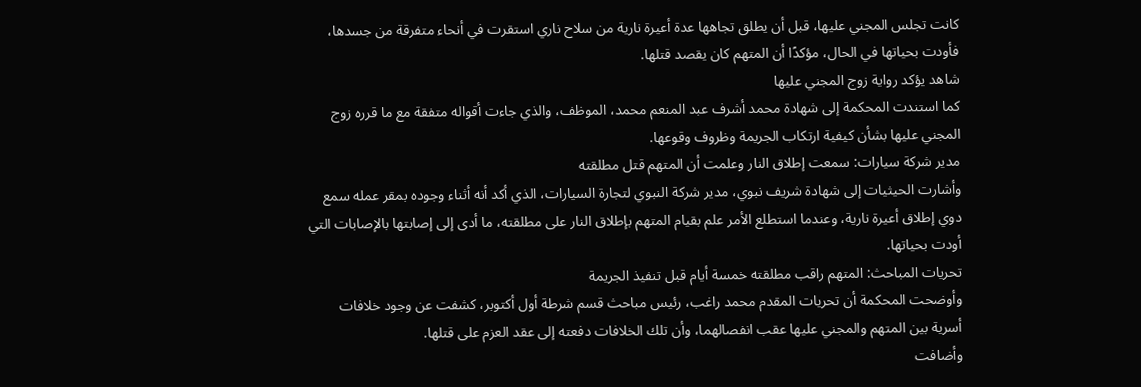كانت تجلس المجني عليها، قبل أن يطلق تجاهها عدة أعيرة نارية من سلاح ناري استقرت في أنحاء متفرقة من جسدها، فأودت بحياتها في الحال، مؤكدًا أن المتهم كان يقصد قتلها.
شاهد يؤكد رواية زوج المجني عليها
كما استندت المحكمة إلى شهادة محمد أشرف عبد المنعم محمد، الموظف، والذي جاءت أقواله متفقة مع ما قرره زوج المجني عليها بشأن كيفية ارتكاب الجريمة وظروف وقوعها.
مدير شركة سيارات: سمعت إطلاق النار وعلمت أن المتهم قتل مطلقته
وأشارت الحيثيات إلى شهادة شريف نبوي، مدير شركة النبوي لتجارة السيارات، الذي أكد أنه أثناء وجوده بمقر عمله سمع دوي إطلاق أعيرة نارية، وعندما استطلع الأمر علم بقيام المتهم بإطلاق النار على مطلقته، ما أدى إلى إصابتها بالإصابات التي أودت بحياتها.
تحريات المباحث: المتهم راقب مطلقته خمسة أيام قبل تنفيذ الجريمة
وأوضحت المحكمة أن تحريات المقدم محمد راغب، رئيس مباحث قسم شرطة أول أكتوبر، كشفت عن وجود خلافات أسرية بين المتهم والمجني عليها عقب انفصالهما، وأن تلك الخلافات دفعته إلى عقد العزم على قتلها.
وأضافت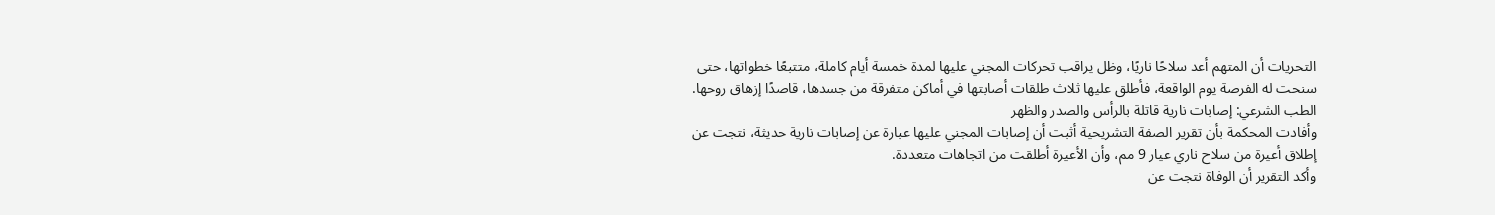التحريات أن المتهم أعد سلاحًا ناريًا، وظل يراقب تحركات المجني عليها لمدة خمسة أيام كاملة، متتبعًا خطواتها، حتى سنحت له الفرصة يوم الواقعة، فأطلق عليها ثلاث طلقات أصابتها في أماكن متفرقة من جسدها، قاصدًا إزهاق روحها.
الطب الشرعي: إصابات نارية قاتلة بالرأس والصدر والظهر
وأفادت المحكمة بأن تقرير الصفة التشريحية أثبت أن إصابات المجني عليها عبارة عن إصابات نارية حديثة، نتجت عن إطلاق أعيرة من سلاح ناري عيار 9 مم، وأن الأعيرة أطلقت من اتجاهات متعددة.
وأكد التقرير أن الوفاة نتجت عن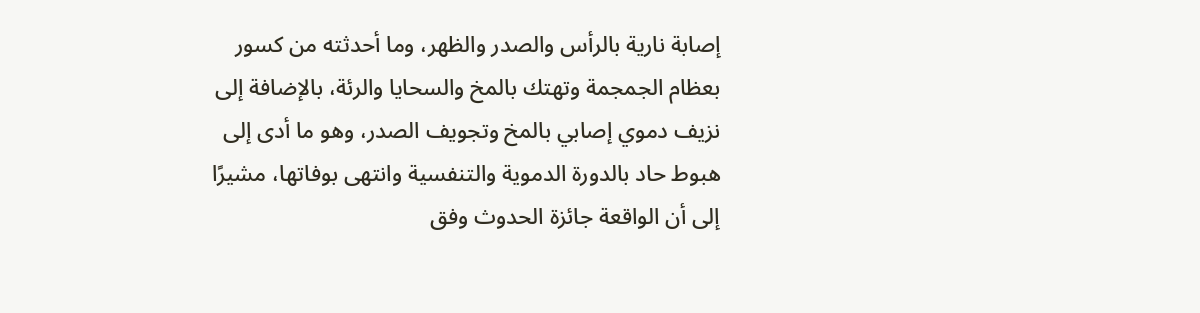إصابة نارية بالرأس والصدر والظهر، وما أحدثته من كسور بعظام الجمجمة وتهتك بالمخ والسحايا والرئة، بالإضافة إلى نزيف دموي إصابي بالمخ وتجويف الصدر، وهو ما أدى إلى هبوط حاد بالدورة الدموية والتنفسية وانتهى بوفاتها، مشيرًا إلى أن الواقعة جائزة الحدوث وفق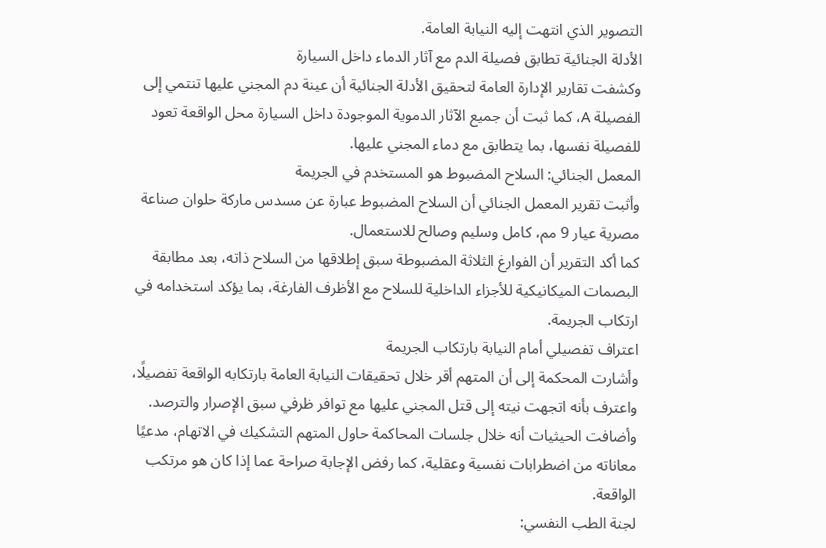التصوير الذي انتهت إليه النيابة العامة.
الأدلة الجنائية تطابق فصيلة الدم مع آثار الدماء داخل السيارة
وكشفت تقارير الإدارة العامة لتحقيق الأدلة الجنائية أن عينة دم المجني عليها تنتمي إلى الفصيلة A، كما ثبت أن جميع الآثار الدموية الموجودة داخل السيارة محل الواقعة تعود للفصيلة نفسها، بما يتطابق مع دماء المجني عليها.
المعمل الجنائي: السلاح المضبوط هو المستخدم في الجريمة
وأثبت تقرير المعمل الجنائي أن السلاح المضبوط عبارة عن مسدس ماركة حلوان صناعة مصرية عيار 9 مم، كامل وسليم وصالح للاستعمال.
كما أكد التقرير أن الفوارغ الثلاثة المضبوطة سبق إطلاقها من السلاح ذاته، بعد مطابقة البصمات الميكانيكية للأجزاء الداخلية للسلاح مع الأظرف الفارغة، بما يؤكد استخدامه في ارتكاب الجريمة.
اعتراف تفصيلي أمام النيابة بارتكاب الجريمة
وأشارت المحكمة إلى أن المتهم أقر خلال تحقيقات النيابة العامة بارتكابه الواقعة تفصيلًا، واعترف بأنه اتجهت نيته إلى قتل المجني عليها مع توافر ظرفي سبق الإصرار والترصد.
وأضافت الحيثيات أنه خلال جلسات المحاكمة حاول المتهم التشكيك في الاتهام، مدعيًا معاناته من اضطرابات نفسية وعقلية، كما رفض الإجابة صراحة عما إذا كان هو مرتكب الواقعة.
لجنة الطب النفسي: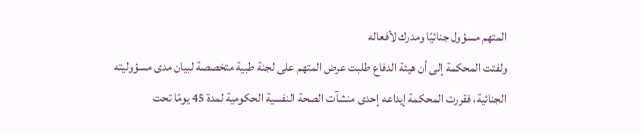المتهم مسؤول جنائيًا ومدرك لأفعاله
ولفتت المحكمة إلى أن هيئة الدفاع طلبت عرض المتهم على لجنة طبية متخصصة لبيان مدى مسؤوليته الجنائية، فقررت المحكمة إيداعه إحدى منشآت الصحة النفسية الحكومية لمدة 45 يومًا تحت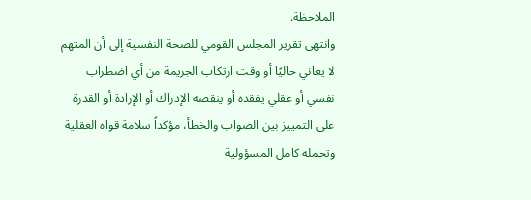الملاحظة.
وانتهى تقرير المجلس القومي للصحة النفسية إلى أن المتهم لا يعاني حاليًا أو وقت ارتكاب الجريمة من أي اضطراب نفسي أو عقلي يفقده أو ينقصه الإدراك أو الإرادة أو القدرة على التمييز بين الصواب والخطأ، مؤكداً سلامة قواه العقلية وتحمله كامل المسؤولية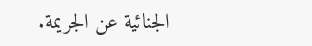الجنائية عن الجريمة.